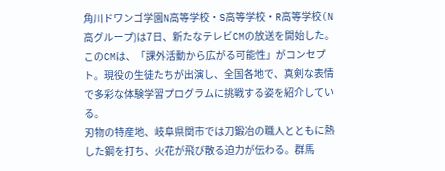角川ドワンゴ学園N高等学校・S高等学校・R高等学校(N高グループ)は7日、新たなテレビCMの放送を開始した。
このCMは、「課外活動から広がる可能性」がコンセプト。現役の生徒たちが出演し、全国各地で、真剣な表情で多彩な体験学習プログラムに挑戦する姿を紹介している。
刃物の特産地、岐阜県関市では刀鍛冶の職人とともに熱した鋼を打ち、火花が飛び散る迫力が伝わる。群馬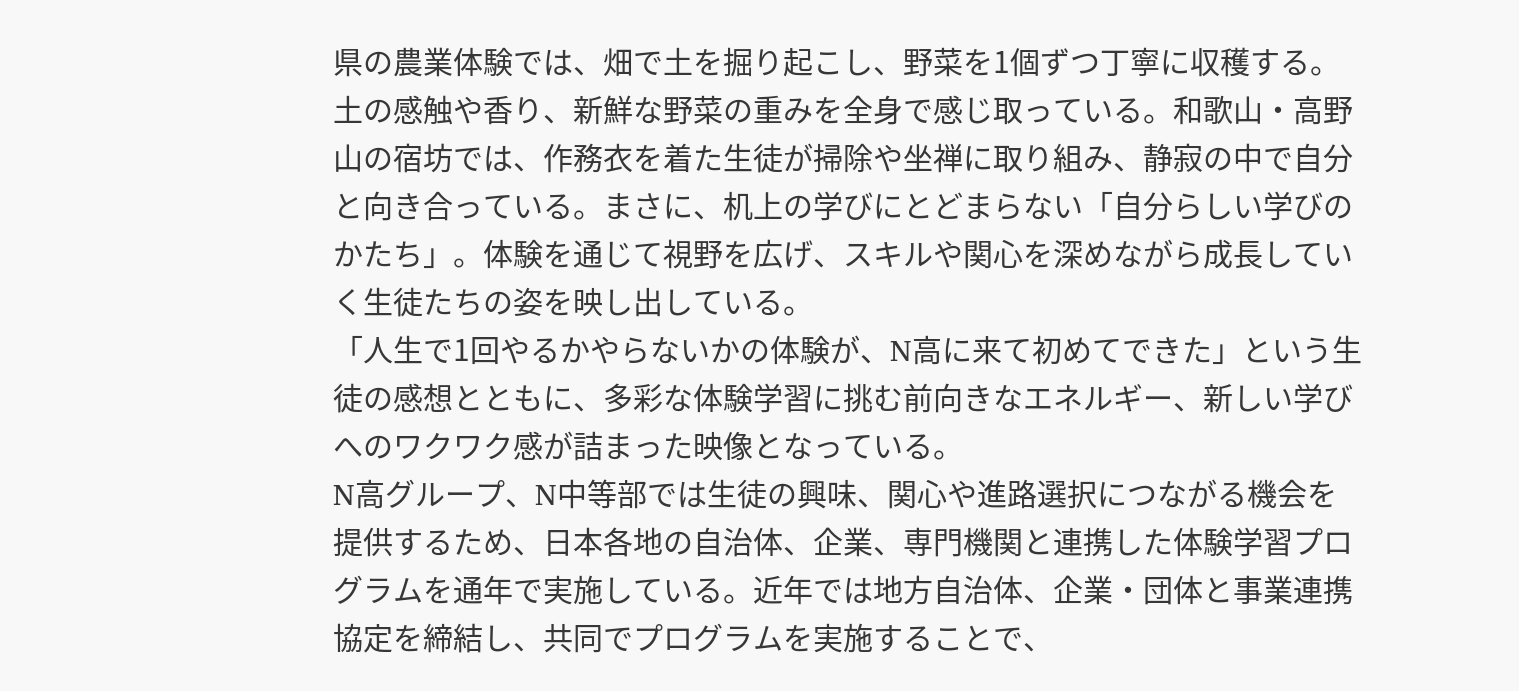県の農業体験では、畑で土を掘り起こし、野菜を1個ずつ丁寧に収穫する。土の感触や香り、新鮮な野菜の重みを全身で感じ取っている。和歌山・高野山の宿坊では、作務衣を着た生徒が掃除や坐禅に取り組み、静寂の中で自分と向き合っている。まさに、机上の学びにとどまらない「自分らしい学びのかたち」。体験を通じて視野を広げ、スキルや関心を深めながら成長していく生徒たちの姿を映し出している。
「人生で1回やるかやらないかの体験が、N高に来て初めてできた」という生徒の感想とともに、多彩な体験学習に挑む前向きなエネルギー、新しい学びへのワクワク感が詰まった映像となっている。
N高グループ、N中等部では生徒の興味、関心や進路選択につながる機会を提供するため、日本各地の自治体、企業、専門機関と連携した体験学習プログラムを通年で実施している。近年では地方自治体、企業・団体と事業連携協定を締結し、共同でプログラムを実施することで、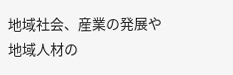地域社会、産業の発展や地域人材の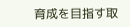育成を目指す取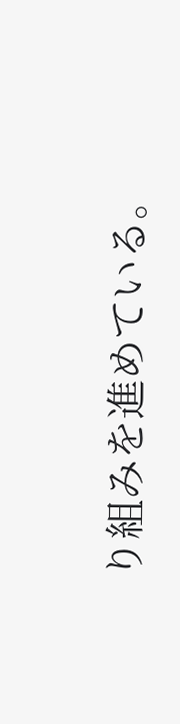り組みを進めている。